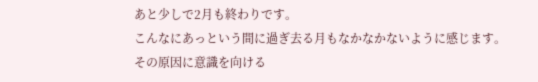あと少しで2月も終わりです。
こんなにあっという間に過ぎ去る月もなかなかないように感じます。
その原因に意識を向ける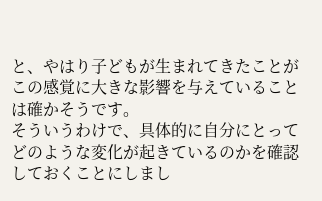と、やはり子どもが生まれてきたことがこの感覚に大きな影響を与えていることは確かそうです。
そういうわけで、具体的に自分にとってどのような変化が起きているのかを確認しておくことにしまし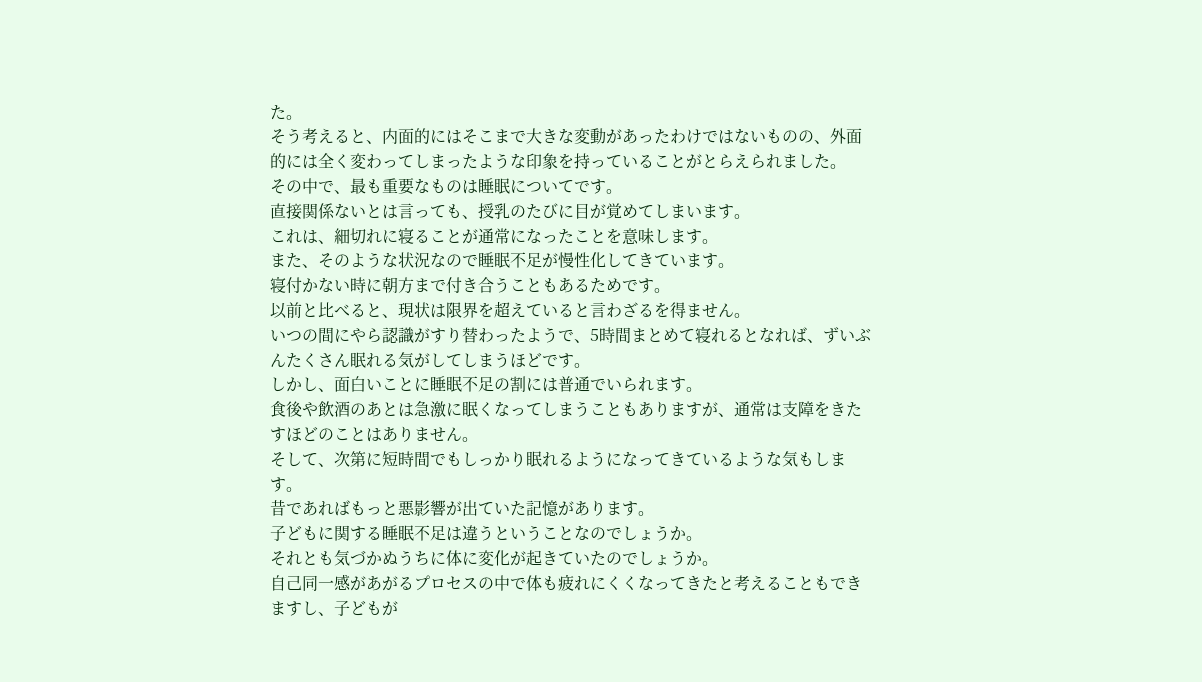た。
そう考えると、内面的にはそこまで大きな変動があったわけではないものの、外面的には全く変わってしまったような印象を持っていることがとらえられました。
その中で、最も重要なものは睡眠についてです。
直接関係ないとは言っても、授乳のたびに目が覚めてしまいます。
これは、細切れに寝ることが通常になったことを意味します。
また、そのような状況なので睡眠不足が慢性化してきています。
寝付かない時に朝方まで付き合うこともあるためです。
以前と比べると、現状は限界を超えていると言わざるを得ません。
いつの間にやら認識がすり替わったようで、5時間まとめて寝れるとなれば、ずいぶんたくさん眠れる気がしてしまうほどです。
しかし、面白いことに睡眠不足の割には普通でいられます。
食後や飲酒のあとは急激に眠くなってしまうこともありますが、通常は支障をきたすほどのことはありません。
そして、次第に短時間でもしっかり眠れるようになってきているような気もします。
昔であればもっと悪影響が出ていた記憶があります。
子どもに関する睡眠不足は違うということなのでしょうか。
それとも気づかぬうちに体に変化が起きていたのでしょうか。
自己同一感があがるプロセスの中で体も疲れにくくなってきたと考えることもできますし、子どもが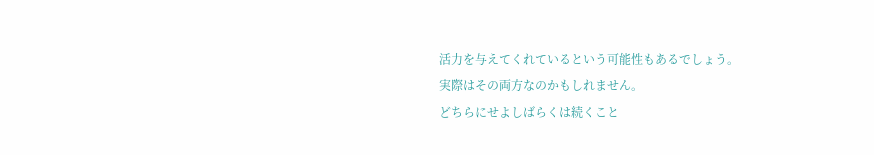活力を与えてくれているという可能性もあるでしょう。
実際はその両方なのかもしれません。
どちらにせよしばらくは続くこと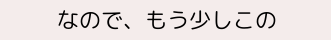なので、もう少しこの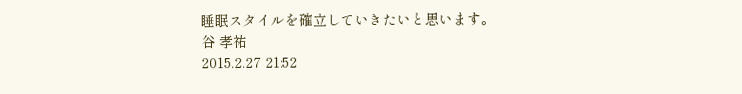睡眠スタイルを確立していきたいと思います。
谷 孝祐
2015.2.27 21:52